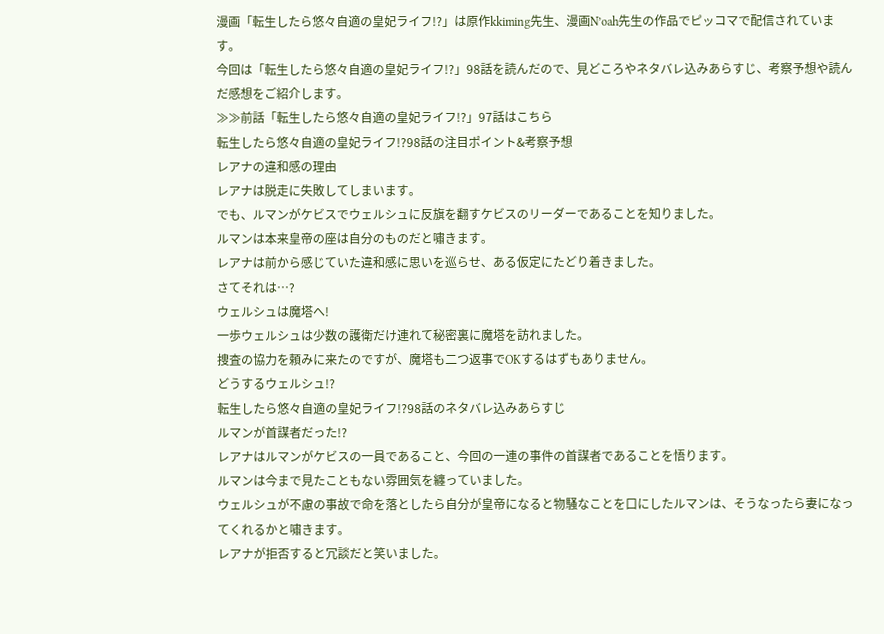漫画「転生したら悠々自適の皇妃ライフ!?」は原作kkiming先生、漫画N’oah先生の作品でピッコマで配信されています。
今回は「転生したら悠々自適の皇妃ライフ!?」98話を読んだので、見どころやネタバレ込みあらすじ、考察予想や読んだ感想をご紹介します。
≫≫前話「転生したら悠々自適の皇妃ライフ!?」97話はこちら
転生したら悠々自適の皇妃ライフ!?98話の注目ポイント&考察予想
レアナの違和感の理由
レアナは脱走に失敗してしまいます。
でも、ルマンがケビスでウェルシュに反旗を翻すケビスのリーダーであることを知りました。
ルマンは本来皇帝の座は自分のものだと嘯きます。
レアナは前から感じていた違和感に思いを巡らせ、ある仮定にたどり着きました。
さてそれは…?
ウェルシュは魔塔へ!
一歩ウェルシュは少数の護衛だけ連れて秘密裏に魔塔を訪れました。
捜査の協力を頼みに来たのですが、魔塔も二つ返事でOKするはずもありません。
どうするウェルシュ!?
転生したら悠々自適の皇妃ライフ!?98話のネタバレ込みあらすじ
ルマンが首謀者だった!?
レアナはルマンがケビスの一員であること、今回の一連の事件の首謀者であることを悟ります。
ルマンは今まで見たこともない雰囲気を纏っていました。
ウェルシュが不慮の事故で命を落としたら自分が皇帝になると物騒なことを口にしたルマンは、そうなったら妻になってくれるかと嘯きます。
レアナが拒否すると冗談だと笑いました。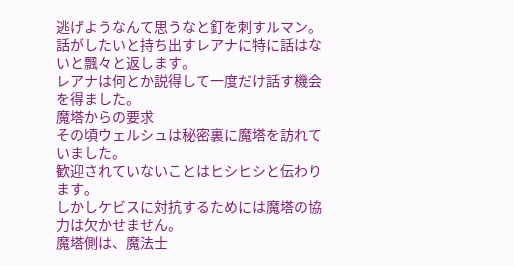逃げようなんて思うなと釘を刺すルマン。
話がしたいと持ち出すレアナに特に話はないと飄々と返します。
レアナは何とか説得して一度だけ話す機会を得ました。
魔塔からの要求
その頃ウェルシュは秘密裏に魔塔を訪れていました。
歓迎されていないことはヒシヒシと伝わります。
しかしケビスに対抗するためには魔塔の協力は欠かせません。
魔塔側は、魔法士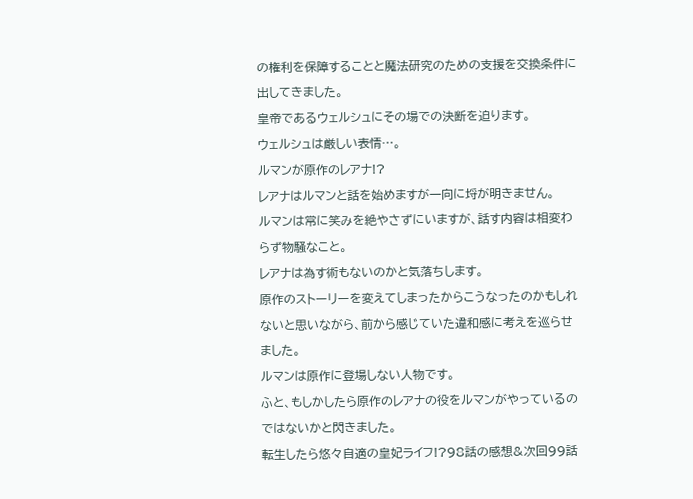の権利を保障することと魔法研究のための支援を交換条件に出してきました。
皇帝であるウェルシュにその場での決断を迫ります。
ウェルシュは厳しい表情…。
ルマンが原作のレアナ!?
レアナはルマンと話を始めますが一向に埒が明きません。
ルマンは常に笑みを絶やさずにいますが、話す内容は相変わらず物騒なこと。
レアナは為す術もないのかと気落ちします。
原作のストーリーを変えてしまったからこうなったのかもしれないと思いながら、前から感じていた違和感に考えを巡らせました。
ルマンは原作に登場しない人物です。
ふと、もしかしたら原作のレアナの役をルマンがやっているのではないかと閃きました。
転生したら悠々自適の皇妃ライフ!?98話の感想&次回99話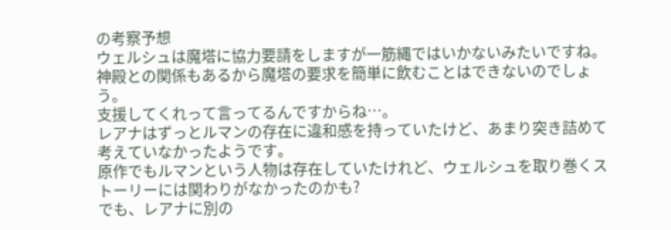の考察予想
ウェルシュは魔塔に協力要請をしますが一筋縄ではいかないみたいですね。
神殿との関係もあるから魔塔の要求を簡単に飲むことはできないのでしょう。
支援してくれって言ってるんですからね…。
レアナはずっとルマンの存在に違和感を持っていたけど、あまり突き詰めて考えていなかったようです。
原作でもルマンという人物は存在していたけれど、ウェルシュを取り巻くストーリーには関わりがなかったのかも?
でも、レアナに別の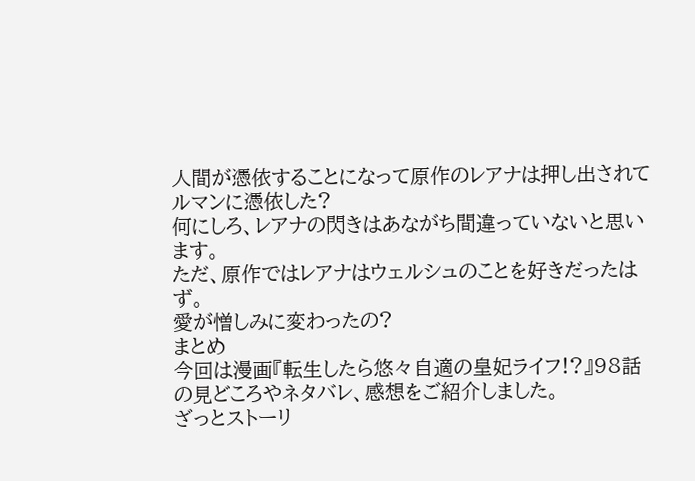人間が憑依することになって原作のレアナは押し出されてルマンに憑依した?
何にしろ、レアナの閃きはあながち間違っていないと思います。
ただ、原作ではレアナはウェルシュのことを好きだったはず。
愛が憎しみに変わったの?
まとめ
今回は漫画『転生したら悠々自適の皇妃ライフ!?』98話の見どころやネタバレ、感想をご紹介しました。
ざっとストーリ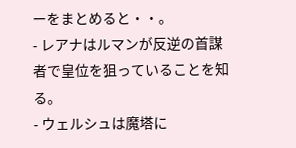ーをまとめると・・。
- レアナはルマンが反逆の首謀者で皇位を狙っていることを知る。
- ウェルシュは魔塔に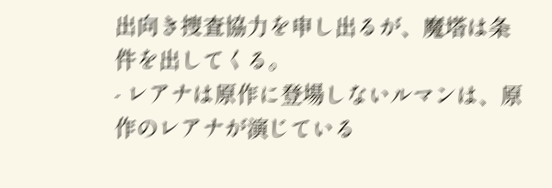出向き捜査協力を申し出るが、魔塔は条件を出してくる。
- レアナは原作に登場しないルマンは、原作のレアナが演じている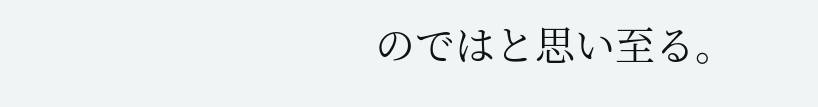のではと思い至る。